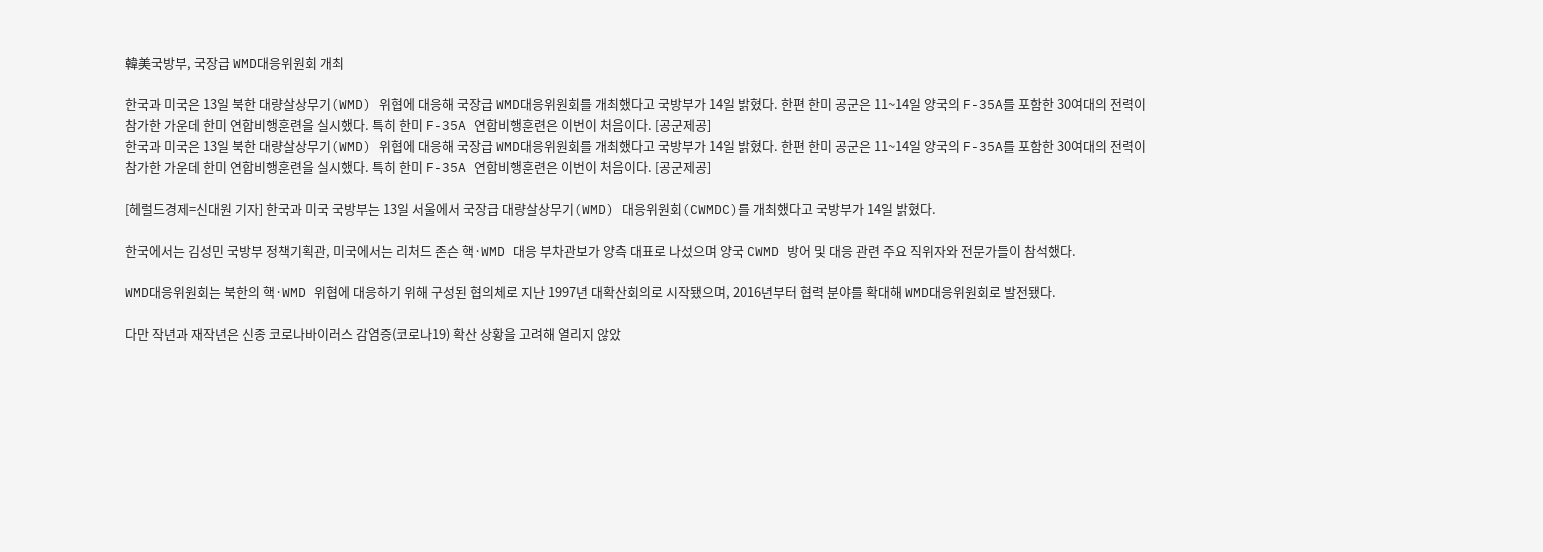韓美국방부, 국장급 WMD대응위원회 개최

한국과 미국은 13일 북한 대량살상무기(WMD) 위협에 대응해 국장급 WMD대응위원회를 개최했다고 국방부가 14일 밝혔다. 한편 한미 공군은 11~14일 양국의 F-35A를 포함한 30여대의 전력이 참가한 가운데 한미 연합비행훈련을 실시했다. 특히 한미 F-35A 연합비행훈련은 이번이 처음이다. [공군제공]
한국과 미국은 13일 북한 대량살상무기(WMD) 위협에 대응해 국장급 WMD대응위원회를 개최했다고 국방부가 14일 밝혔다. 한편 한미 공군은 11~14일 양국의 F-35A를 포함한 30여대의 전력이 참가한 가운데 한미 연합비행훈련을 실시했다. 특히 한미 F-35A 연합비행훈련은 이번이 처음이다. [공군제공]

[헤럴드경제=신대원 기자] 한국과 미국 국방부는 13일 서울에서 국장급 대량살상무기(WMD) 대응위원회(CWMDC)를 개최했다고 국방부가 14일 밝혔다.

한국에서는 김성민 국방부 정책기획관, 미국에서는 리처드 존슨 핵·WMD 대응 부차관보가 양측 대표로 나섰으며 양국 CWMD 방어 및 대응 관련 주요 직위자와 전문가들이 참석했다.

WMD대응위원회는 북한의 핵·WMD 위협에 대응하기 위해 구성된 협의체로 지난 1997년 대확산회의로 시작됐으며, 2016년부터 협력 분야를 확대해 WMD대응위원회로 발전됐다.

다만 작년과 재작년은 신종 코로나바이러스 감염증(코로나19) 확산 상황을 고려해 열리지 않았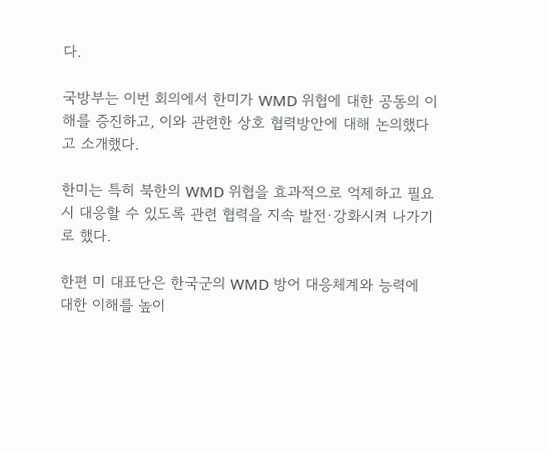다.

국방부는 이번 회의에서 한미가 WMD 위협에 대한 공동의 이해를 증진하고, 이와 관련한 상호 협력방안에 대해 논의했다고 소개했다.

한미는 특히 북한의 WMD 위협을 효과적으로 억제하고 필요시 대응할 수 있도록 관련 협력을 지속 발전·강화시켜 나가기로 했다.

한편 미 대표단은 한국군의 WMD 방어 대응체계와 능력에 대한 이해를 높이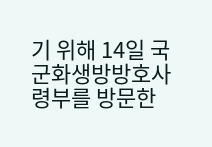기 위해 14일 국군화생방방호사령부를 방문한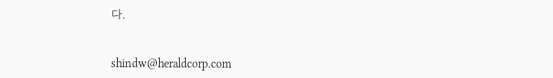다.


shindw@heraldcorp.com